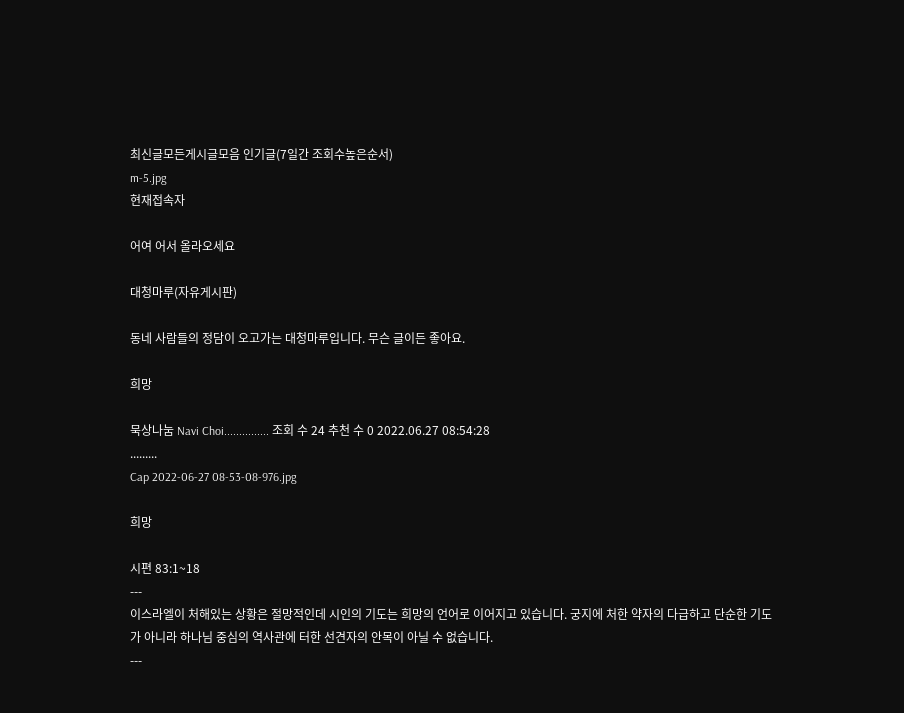최신글모든게시글모음 인기글(7일간 조회수높은순서)
m-5.jpg
현재접속자

어여 어서 올라오세요

대청마루(자유게시판)

동네 사람들의 정담이 오고가는 대청마루입니다. 무슨 글이든 좋아요.

희망

묵상나눔 Navi Choi............... 조회 수 24 추천 수 0 2022.06.27 08:54:28
.........
Cap 2022-06-27 08-53-08-976.jpg

희망

시편 83:1~18
---
이스라엘이 처해있는 상황은 절망적인데 시인의 기도는 희망의 언어로 이어지고 있습니다. 궁지에 처한 약자의 다급하고 단순한 기도가 아니라 하나님 중심의 역사관에 터한 선견자의 안목이 아닐 수 없습니다.
---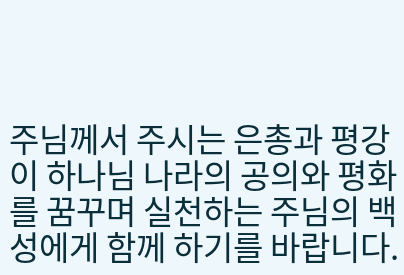주님께서 주시는 은총과 평강이 하나님 나라의 공의와 평화를 꿈꾸며 실천하는 주님의 백성에게 함께 하기를 바랍니다.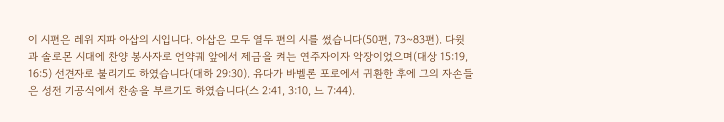이 시편은 레위 지파 아삽의 시입니다. 아삽은 모두 열두 편의 시를 썼습니다(50편, 73~83편). 다윗과 솔로몬 시대에 찬양 봉사자로 언약궤 앞에서 제금을 켜는 연주자이자 악장이었으며(대상 15:19, 16:5) 선견자로 불리기도 하였습니다(대하 29:30). 유다가 바벨론 포로에서 귀환한 후에 그의 자손들은 성전 기공식에서 찬송을 부르기도 하였습니다(스 2:41, 3:10, 느 7:44).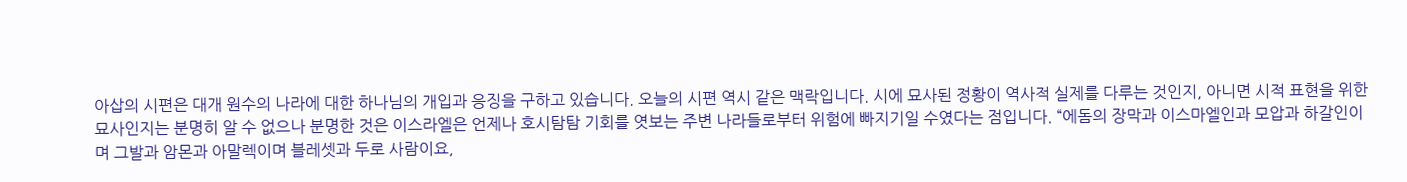아삽의 시편은 대개 원수의 나라에 대한 하나님의 개입과 응징을 구하고 있습니다. 오늘의 시편 역시 같은 맥락입니다. 시에 묘사된 정황이 역사적 실제를 다루는 것인지, 아니면 시적 표현을 위한 묘사인지는 분명히 알 수 없으나 분명한 것은 이스라엘은 언제나 호시탐탐 기회를 엿보는 주변 나라들로부터 위험에 빠지기일 수였다는 점입니다. “에돔의 장막과 이스마엘인과 모압과 하갈인이며 그발과 암몬과 아말렉이며 블레셋과 두로 사람이요,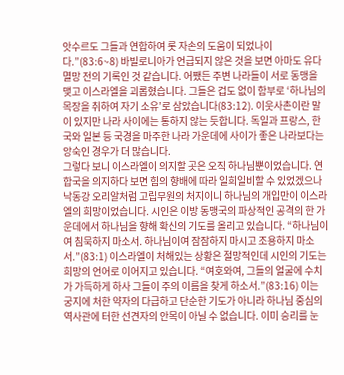앗수르도 그들과 연합하여 롯 자손의 도움이 되었나이다.”(83:6~8) 바빌로니아가 언급되지 않은 것을 보면 아마도 유다 멸망 전의 기록인 것 같습니다. 어쨌든 주변 나라들이 서로 동맹을 맺고 이스라엘을 괴롭혔습니다. 그들은 겁도 없이 함부로 ‘하나님의 목장을 취하여 자기 소유’로 삼았습니다(83:12). 이웃사촌이란 말이 있지만 나라 사이에는 통하지 않는 듯합니다. 독일과 프랑스, 한국와 일본 등 국경을 마주한 나라 가운데에 사이가 좋은 나라보다는 앙숙인 경우가 더 많습니다.
그렇다 보니 이스라엘이 의지할 곳은 오직 하나님뿐이었습니다. 연합국을 의지하다 보면 힘의 향배에 따라 일희일비할 수 있었겠으나 낙동강 오리알처럼 고립무원의 처지이니 하나님의 개입만이 이스라엘의 희망이었습니다. 시인은 이방 동맹국의 파상적인 공격의 한 가운데에서 하나님을 향해 확신의 기도를 올리고 있습니다. “하나님이여 침묵하지 마소서. 하나님이여 잠잠하지 마시고 조용하지 마소서.”(83:1) 이스라엘이 처해있는 상황은 절망적인데 시인의 기도는 희망의 언어로 이어지고 있습니다. “여호와여, 그들의 얼굴에 수치가 가득하게 하사 그들이 주의 이름을 찾게 하소서.”(83:16) 이는 궁지에 처한 약자의 다급하고 단순한 기도가 아니라 하나님 중심의 역사관에 터한 선견자의 안목이 아닐 수 없습니다. 이미 승리를 눈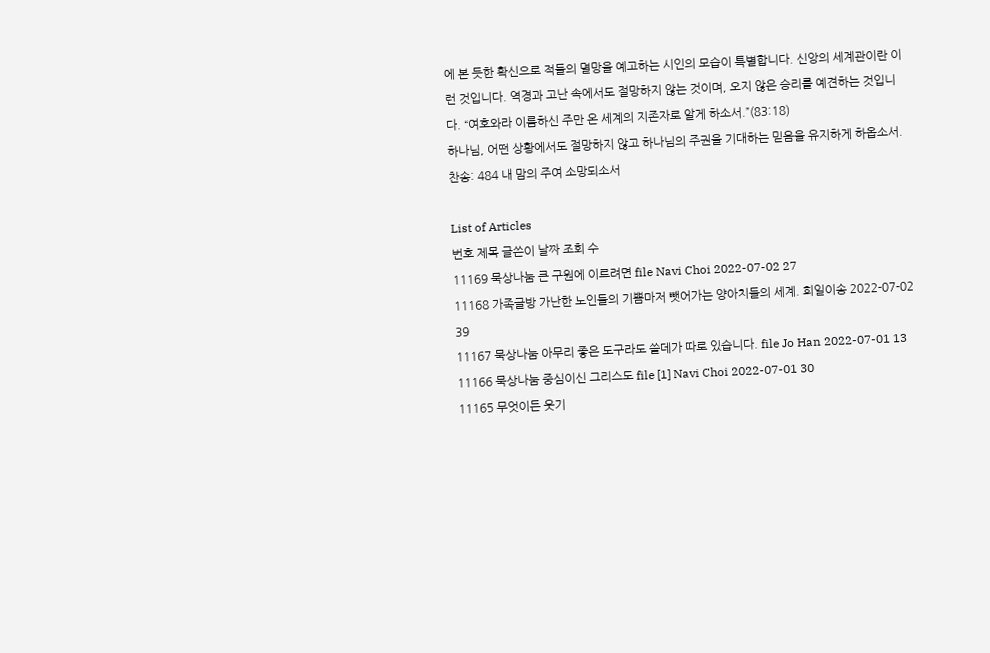에 본 듯한 확신으로 적들의 멸망을 예고하는 시인의 모습이 특별합니다. 신앙의 세계관이란 이런 것입니다. 역경과 고난 속에서도 절망하지 않는 것이며, 오지 않은 승리를 예견하는 것입니다. “여호와라 이름하신 주만 온 세계의 지존자로 알게 하소서.”(83:18)
하나님, 어떤 상황에서도 절망하지 않고 하나님의 주권을 기대하는 믿음을 유지하게 하옵소서.
찬송: 484 내 맘의 주여 소망되소서

List of Articles
번호 제목 글쓴이 날짜 조회 수
11169 묵상나눔 큰 구원에 이르려면 file Navi Choi 2022-07-02 27
11168 가족글방 가난한 노인들의 기쁨마저 뺏어가는 양아치들의 세계. 희일이송 2022-07-02 39
11167 묵상나눔 아무리 좋은 도구라도 쓸데가 따로 있습니다. file Jo Han 2022-07-01 13
11166 묵상나눔 중심이신 그리스도 file [1] Navi Choi 2022-07-01 30
11165 무엇이든 웃기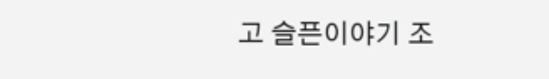고 슬픈이야기 조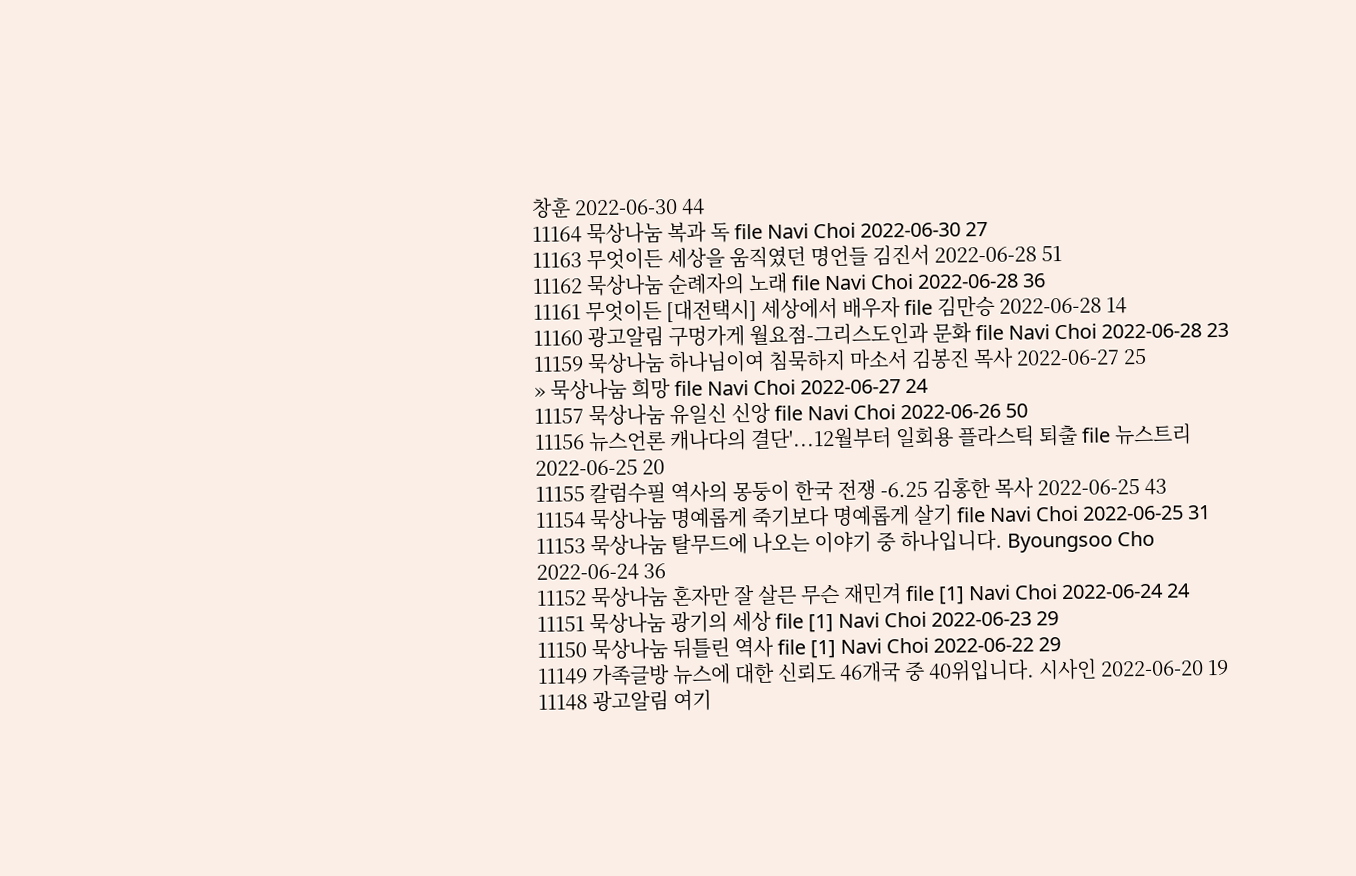창훈 2022-06-30 44
11164 묵상나눔 복과 독 file Navi Choi 2022-06-30 27
11163 무엇이든 세상을 움직였던 명언들 김진서 2022-06-28 51
11162 묵상나눔 순례자의 노래 file Navi Choi 2022-06-28 36
11161 무엇이든 [대전택시] 세상에서 배우자 file 김만승 2022-06-28 14
11160 광고알림 구멍가게 월요점-그리스도인과 문화 file Navi Choi 2022-06-28 23
11159 묵상나눔 하나님이여 침묵하지 마소서 김봉진 목사 2022-06-27 25
» 묵상나눔 희망 file Navi Choi 2022-06-27 24
11157 묵상나눔 유일신 신앙 file Navi Choi 2022-06-26 50
11156 뉴스언론 캐나다의 결단'...12월부터 일회용 플라스틱 퇴출 file 뉴스트리 2022-06-25 20
11155 칼럼수필 역사의 몽둥이 한국 전쟁 -6.25 김홍한 목사 2022-06-25 43
11154 묵상나눔 명예롭게 죽기보다 명예롭게 살기 file Navi Choi 2022-06-25 31
11153 묵상나눔 탈무드에 나오는 이야기 중 하나입니다. Byoungsoo Cho 2022-06-24 36
11152 묵상나눔 혼자만 잘 살믄 무슨 재민겨 file [1] Navi Choi 2022-06-24 24
11151 묵상나눔 광기의 세상 file [1] Navi Choi 2022-06-23 29
11150 묵상나눔 뒤틀린 역사 file [1] Navi Choi 2022-06-22 29
11149 가족글방 뉴스에 대한 신뢰도 46개국 중 40위입니다. 시사인 2022-06-20 19
11148 광고알림 여기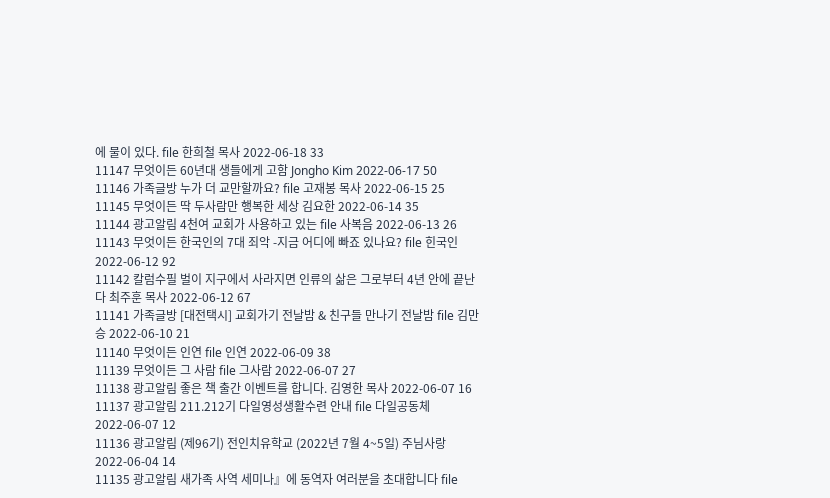에 물이 있다. file 한희철 목사 2022-06-18 33
11147 무엇이든 60년대 생들에게 고함 Jongho Kim 2022-06-17 50
11146 가족글방 누가 더 교만할까요? file 고재봉 목사 2022-06-15 25
11145 무엇이든 딱 두사람만 행복한 세상 김요한 2022-06-14 35
11144 광고알림 4천여 교회가 사용하고 있는 file 사복음 2022-06-13 26
11143 무엇이든 한국인의 7대 죄악 -지금 어디에 빠죠 있나요? file 힌국인 2022-06-12 92
11142 칼럼수필 벌이 지구에서 사라지면 인류의 삶은 그로부터 4년 안에 끝난다 최주훈 목사 2022-06-12 67
11141 가족글방 [대전택시] 교회가기 전날밤 & 친구들 만나기 전날밤 file 김만승 2022-06-10 21
11140 무엇이든 인연 file 인연 2022-06-09 38
11139 무엇이든 그 사람 file 그사람 2022-06-07 27
11138 광고알림 좋은 책 출간 이벤트를 합니다. 김영한 목사 2022-06-07 16
11137 광고알림 211.212기 다일영성생활수련 안내 file 다일공동체 2022-06-07 12
11136 광고알림 (제96기) 전인치유학교 (2022년 7월 4~5일) 주님사랑 2022-06-04 14
11135 광고알림 새가족 사역 세미나』에 동역자 여러분을 초대합니다 file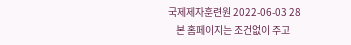국제제자훈련원 2022-06-03 28
    본 홈페이지는 조건없이 주고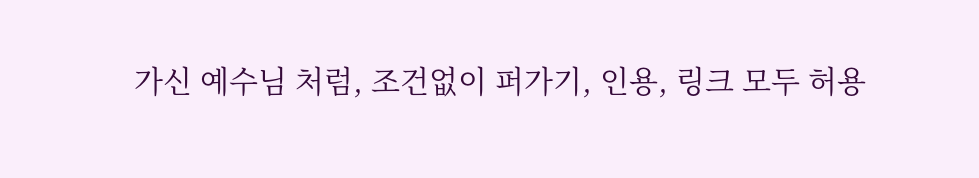가신 예수님 처럼, 조건없이 퍼가기, 인용, 링크 모두 허용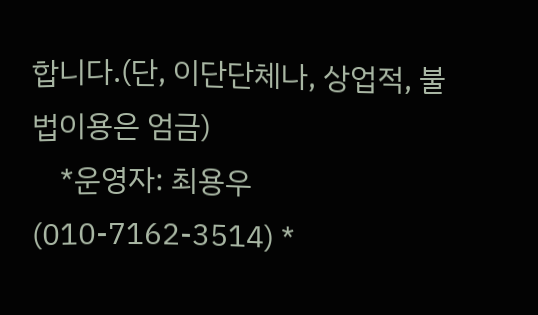합니다.(단, 이단단체나, 상업적, 불법이용은 엄금)
    *운영자: 최용우 (010-7162-3514) *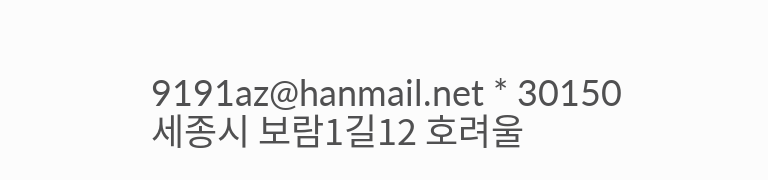9191az@hanmail.net * 30150 세종시 보람1길12 호려울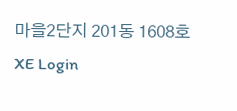마을2단지 201동 1608호
XE Login